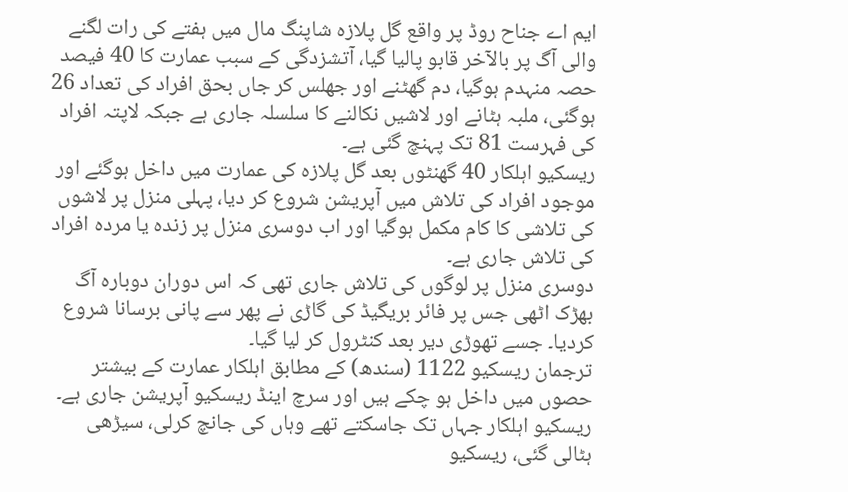ایم اے جناح روڈ پر واقع گل پلازہ شاپنگ مال میں ہفتے کی رات لگنے والی آگ پر بالآخر قابو پالیا گیا، آتشزدگی کے سبب عمارت کا 40 فیصد حصہ منہدم ہوگیا، دم گھٹنے اور جھلس کر جاں بحق افراد کی تعداد 26 ہوگئی، ملبہ ہٹانے اور لاشیں نکالنے کا سلسلہ جاری ہے جبکہ لاپتہ افراد کی فہرست 81 تک پہنچ گئی ہے۔
ریسکیو اہلکار 40 گھنٹوں بعد گل پلازہ کی عمارت میں داخل ہوگئے اور موجود افراد کی تلاش میں آپریشن شروع کر دیا، پہلی منزل پر لاشوں کی تلاشی کا کام مکمل ہوگیا اور اب دوسری منزل پر زندہ یا مردہ افراد کی تلاش جاری ہے۔
دوسری منزل پر لوگوں کی تلاش جاری تھی کہ اس دوران دوبارہ آگ بھڑک اٹھی جس پر فائر بریگیڈ کی گاڑی نے پھر سے پانی برسانا شروع کردیا۔ جسے تھوڑی دیر بعد کنٹرول کر لیا گیا۔
ترجمان ریسکیو 1122 (سندھ) کے مطابق اہلکار عمارت کے بیشتر حصوں میں داخل ہو چکے ہیں اور سرچ اینڈ ریسکیو آپریشن جاری ہے۔
ریسکیو اہلکار جہاں تک جاسکتے تھے وہاں کی جانچ کرلی، سیڑھی ہٹالی گئی، ریسکیو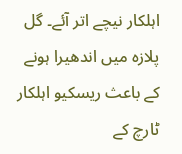اہلکار نیچے اتر آئے۔ گل پلازہ میں اندھیرا ہونے کے باعث ریسکیو اہلکار ٹارچ کے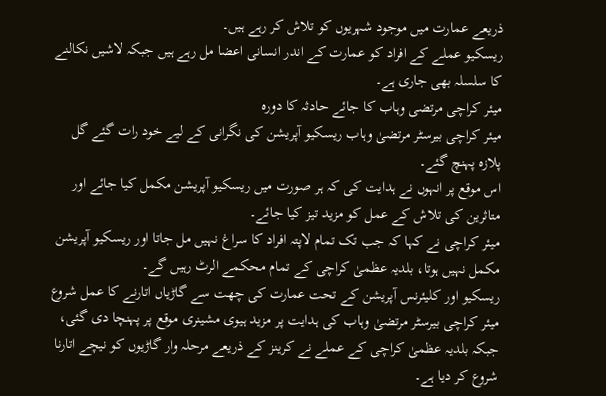ذریعے عمارت میں موجود شہریوں کو تلاش کر رہے ہیں۔
ریسکیو عملے کے افراد کو عمارت کے اندر انسانی اعضا مل رہے ہیں جبکہ لاشیں نکالنے کا سلسلہ بھی جاری ہے۔
میئر کراچی مرتضی وہاب کا جائے حادثہ کا دورہ
میئر کراچی بیرسٹر مرتضیٰ وہاب ریسکیو آپریشن کی نگرانی کے لیے خود رات گئے گل پلازہ پہنچ گئے۔
اس موقع پر انہوں نے ہدایت کی کہ ہر صورت میں ریسکیو آپریشن مکمل کیا جائے اور متاثرین کی تلاش کے عمل کو مزید تیز کیا جائے۔
میئر کراچی نے کہا کہ جب تک تمام لاپتہ افراد کا سراغ نہیں مل جاتا اور ریسکیو آپریشن مکمل نہیں ہوتا، بلدیہ عظمیٰ کراچی کے تمام محکمے الرٹ رہیں گے۔
ریسکیو اور کلیئرنس آپریشن کے تحت عمارت کی چھت سے گاڑیاں اتارنے کا عمل شروع
میئر کراچی بیرسٹر مرتضیٰ وہاب کی ہدایت پر مزید ہیوی مشینری موقع پر پہنچا دی گئی، جبکہ بلدیہ عظمیٰ کراچی کے عملے نے کرینز کے ذریعے مرحلہ وار گاڑیوں کو نیچے اتارنا شروع کر دیا ہے۔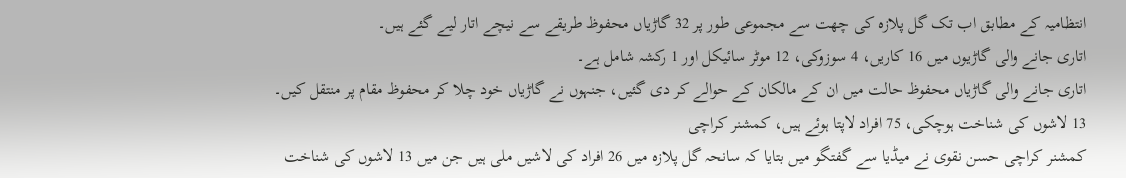انتظامیہ کے مطابق اب تک گل پلازہ کی چھت سے مجموعی طور پر 32 گاڑیاں محفوظ طریقے سے نیچے اتار لیے گئے ہیں۔
اتاری جانے والی گاڑیوں میں 16 کاریں، 4 سوزوکی، 12 موٹر سائیکل اور 1 رکشہ شامل ہے۔
اتاری جانے والی گاڑیاں محفوظ حالت میں ان کے مالکان کے حوالے کر دی گئیں، جنہوں نے گاڑیاں خود چلا کر محفوظ مقام پر منتقل کیں۔
13 لاشوں کی شناخت ہوچکی، 75 افراد لاپتا ہوئے ہیں، کمشنر کراچی
کمشنر کراچی حسن نقوی نے میڈیا سے گفتگو میں بتایا کہ سانحہ گل پلازہ میں 26 افراد کی لاشیں ملی ہیں جن میں 13 لاشوں کی شناخت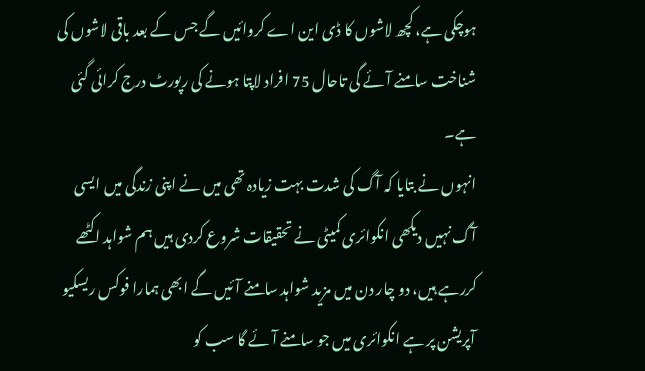ہوچکی ہے، کچھ لاشوں کا ڈی این اے کروائیں گے جس کے بعد باقی لاشوں کی شناخت سامنے آئے گی تاحال 75 افراد لاپتا ہونے کی رپورٹ درج کرائی گئی ہے۔
انہوں نے بتایا کہ آگ کی شدت بہت زیادہ تھی میں نے اپنی زندگی میں ایسی آگ نہیں دیکھی انکوائری کمیٹی نے تحقیقات شروع کردی ہیں ہم شواہد اکٹھے کررہے ہیں، دو چار دن میں مزید شواہد سامنے آئیں گے ابھی ہمارا فوکس ریسکیو آپریشن پر ہے انکوائری میں جو سامنے آئے گا سب کو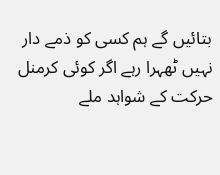بتائیں گے ہم کسی کو ذمے دار نہیں ٹھہرا رہے اگر کوئی کرمنل حرکت کے شواہد ملے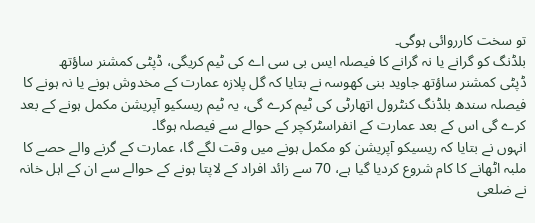تو سخت کارروائی ہوگی۔
بلڈنگ کو گرانے یا نہ گرانے کا فیصلہ ایس بی سی اے کی ٹیم کریگی، ڈپٹی کمشنر ساؤتھ
ڈپٹی کمشنر ساؤتھ جاوید بنی کھوسہ نے بتایا کہ گل پلازہ عمارت کے مخدوش ہونے یا نہ ہونے کا فیصلہ سندھ بلڈنگ کنٹرول اتھارٹی کی ٹیم کرے گی، یہ ٹیم ریسکیو آپریشن مکمل ہونے کے بعد کرے گی اس کے بعد عمارت کے انفراسٹرکچر کے حوالے سے فیصلہ ہوگا۔
انہوں نے بتایا کہ ریسیکو آپریشن کو مکمل ہونے میں وقت لگے گا، عمارت کے گرنے والے حصے کا ملبہ اٹھانے کا کام شروع کردیا گیا ہے، 70 سے زائد افراد کے لاپتا ہونے کے حوالے سے ان کے اہل خانہ نے ضلعی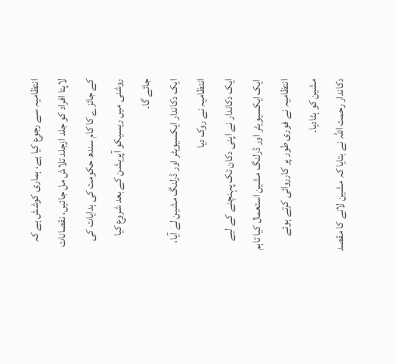انتظامیہ سے رجوع کیا ہے، ہماری کوشش ہے کہ لاپتا افراد کو جلد ازجلد تلاش مل جائیں، نقصانات کے جائزے کا کام سندھ حکومت کی ہدایات کی روشنی میں ریسیکو آپریشن کے بعد شروع کیا جائے گا۔
ایک دکاندار ایکسیویٹر اور ڈرلنگ مشین لے آیا، انتظامیہ نے روک دیا
ایک دکاندار نے اپنی دکان تک پہنچنے کے لیے ایک ایکسیویٹر اور ڈرلنگ مشین استعمال کیا تاہم انتظامیہ نے فوری طور پر کارروائی کرتے ہوئے مشین کو ہٹادیا۔
دکاندار رحمت اللہ نے بتایا کہ مشین لانے کا مقصد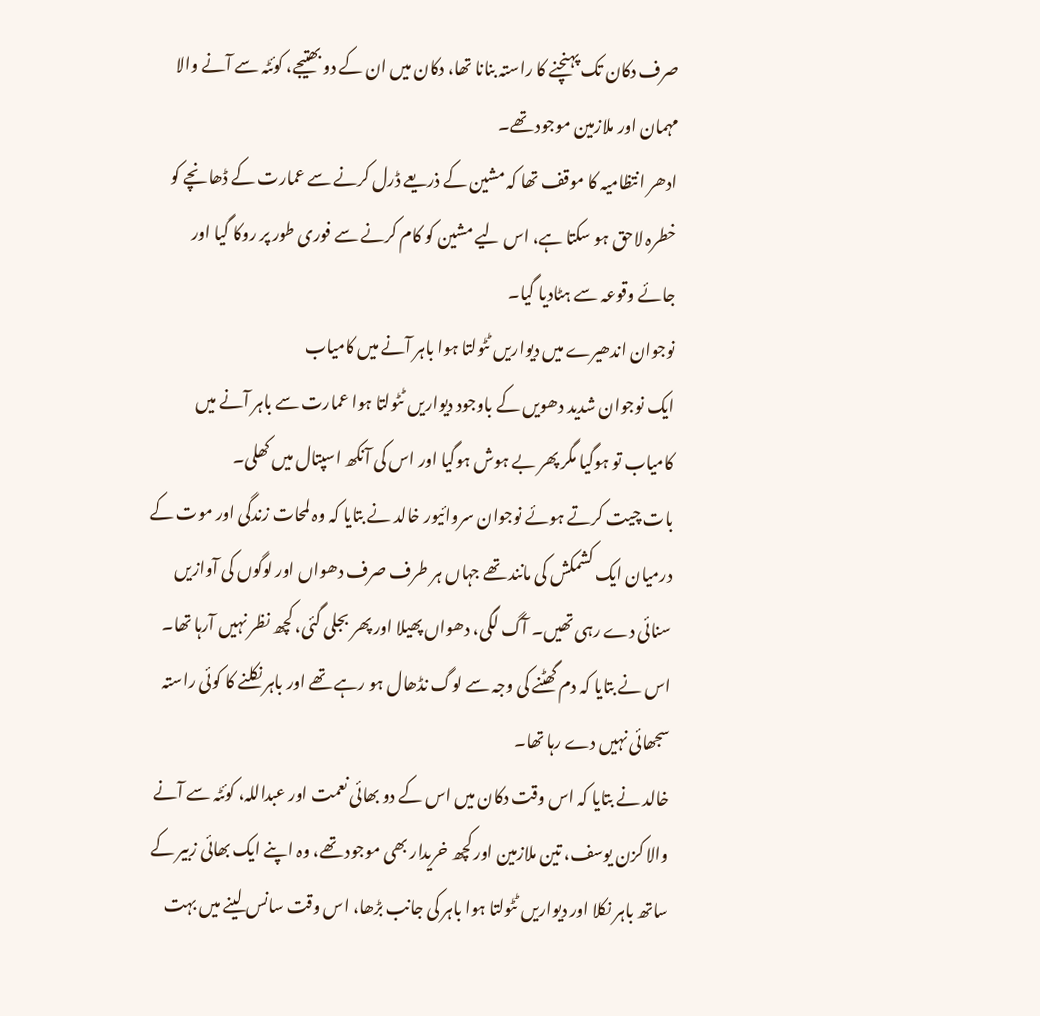صرف دکان تک پہنچنے کا راستہ بنانا تھا، دکان میں ان کے دو بھتیجے، کوئٹہ سے آنے والا مہمان اور ملازمین موجود تھے۔
ادھر انتظامیہ کا موقف تھا کہ مشین کے ذریعے ڈرل کرنے سے عمارت کے ڈھانچے کو خطرہ لاحق ہو سکتا ہے، اس لیے مشین کو کام کرنے سے فوری طور پر روکا گیا اور جائے وقوعہ سے ہٹادیا گیا۔
نوجوان اندھیرے میں دیواریں ٹٹولتا ہوا باہر آنے میں کامیاب
ایک نوجوان شدید دھویں کے باوجود دیواریں ٹٹولتا ہوا عمارت سے باہر آنے میں کامیاب تو ہوگیا مگر پھر بے ہوش ہوگیا اور اس کی آنکھ اسپتال میں کھلی۔
بات چیت کرتے ہوئے نوجوان سروائیور خالد نے بتایا کہ وہ لمحات زندگی اور موت کے درمیان ایک کشمکش کی مانند تھے جہاں ہر طرف صرف دھواں اور لوگوں کی آوازیں سنائی دے رہی تھیں۔ آگ لگی، دھواں پھیلا اور پھر بجلی گئی، کچھ نظر نہیں آرہا تھا۔
اس نے بتایا کہ دم گھٹنے کی وجہ سے لوگ نڈھال ہو رہے تھے اور باہر نکلنے کا کوئی راستہ سجھائی نہیں دے رہا تھا۔
خالد نے بتایا کہ اس وقت دکان میں اس کے دو بھائی نعمت اور عبداللہ، کوئٹہ سے آنے والا کزن یوسف، تین ملازمین اور کچھ خریدار بھی موجود تھے، وہ اپنے ایک بھائی زبیر کے ساتھ باہر نکلا اور دیواریں ٹٹولتا ہوا باہر کی جانب بڑھا، اس وقت سانس لینے میں بہت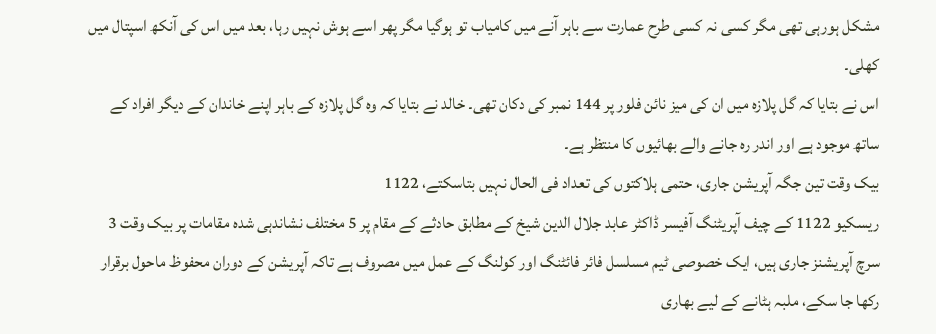مشکل ہورہی تھی مگر کسی نہ کسی طرح عمارت سے باہر آنے میں کامیاب تو ہوگیا مگر پھر اسے ہوش نہیں رہا، بعد میں اس کی آنکھ اسپتال میں کھلی۔
اس نے بتایا کہ گل پلازہ میں ان کی میز نائن فلور پر 144 نمبر کی دکان تھی۔ خالد نے بتایا کہ وہ گل پلازہ کے باہر اپنے خاندان کے دیگر افراد کے ساتھ موجود ہے اور اندر رہ جانے والے بھائیوں کا منتظر ہے۔
بیک وقت تین جگہ آپریشن جاری، حتمی ہلاکتوں کی تعداد فی الحال نہیں بتاسکتے، 1122
ریسکیو 1122 کے چیف آپریٹنگ آفیسر ڈاکٹر عابد جلال الدین شیخ کے مطابق حادثے کے مقام پر 5 مختلف نشاندہی شدہ مقامات پر بیک وقت 3 سرچ آپریشنز جاری ہیں، ایک خصوصی ٹیم مسلسل فائر فائٹنگ اور کولنگ کے عمل میں مصروف ہے تاکہ آپریشن کے دوران محفوظ ماحول برقرار رکھا جا سکے، ملبہ ہٹانے کے لیے بھاری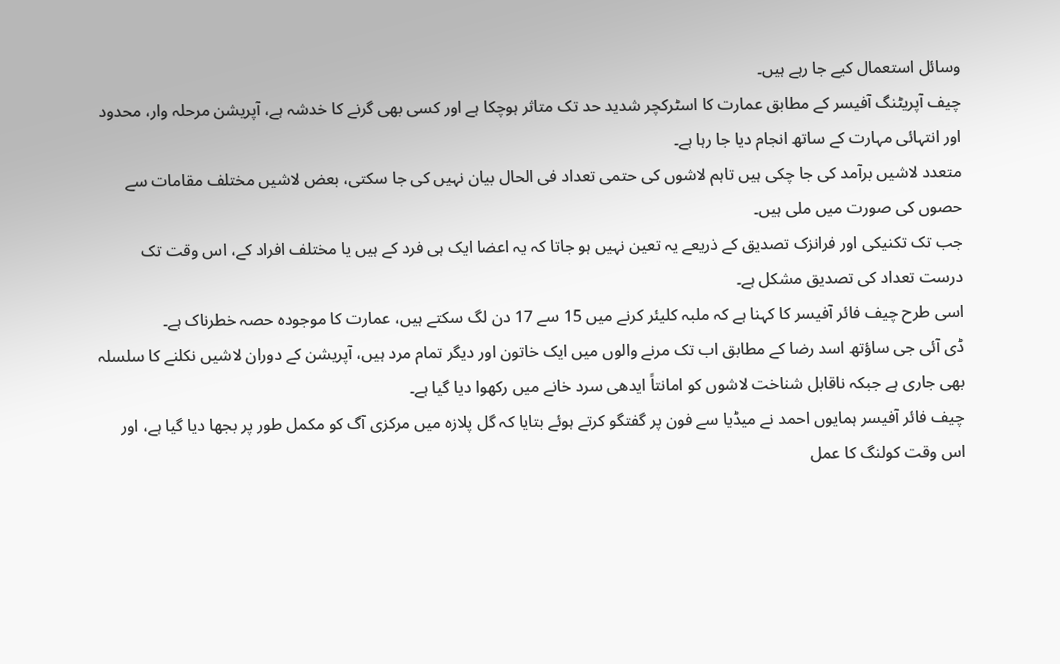وسائل استعمال کیے جا رہے ہیں۔
چیف آپریٹنگ آفیسر کے مطابق عمارت کا اسٹرکچر شدید حد تک متاثر ہوچکا ہے اور کسی بھی گرنے کا خدشہ ہے، آپریشن مرحلہ وار، محدود اور انتہائی مہارت کے ساتھ انجام دیا جا رہا ہے۔
متعدد لاشیں برآمد کی جا چکی ہیں تاہم لاشوں کی حتمی تعداد فی الحال بیان نہیں کی جا سکتی، بعض لاشیں مختلف مقامات سے حصوں کی صورت میں ملی ہیں۔
جب تک تکنیکی اور فرانزک تصدیق کے ذریعے یہ تعین نہیں ہو جاتا کہ یہ اعضا ایک ہی فرد کے ہیں یا مختلف افراد کے، اس وقت تک درست تعداد کی تصدیق مشکل ہے۔
اسی طرح چیف فائر آفیسر کا کہنا ہے کہ ملبہ کلیئر کرنے میں 15 سے 17 دن لگ سکتے ہیں، عمارت کا موجودہ حصہ خطرناک ہے۔
ڈی آئی جی ساؤتھ اسد رضا کے مطابق اب تک مرنے والوں میں ایک خاتون اور دیگر تمام مرد ہیں، آپریشن کے دوران لاشیں نکلنے کا سلسلہ بھی جاری ہے جبکہ ناقابل شناخت لاشوں کو امانتاً ایدھی سرد خانے میں رکھوا دیا گیا ہے۔
چیف فائر آفیسر ہمایوں احمد نے میڈیا سے فون پر گفتگو کرتے ہوئے بتایا کہ گل پلازہ میں مرکزی آگ کو مکمل طور پر بجھا دیا گیا ہے، اور اس وقت کولنگ کا عمل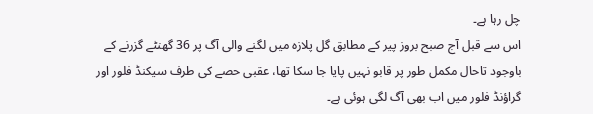چل رہا ہے۔
اس سے قبل آج صبح بروز پیر کے مطابق گل پلازہ میں لگنے والی آگ پر 36 گھنٹے گزرنے کے باوجود تاحال مکمل طور پر قابو نہیں پایا جا سکا تھا، عقبی حصے کی طرف سیکنڈ فلور اور گراؤنڈ فلور میں اب بھی آگ لگی ہوئی ہے۔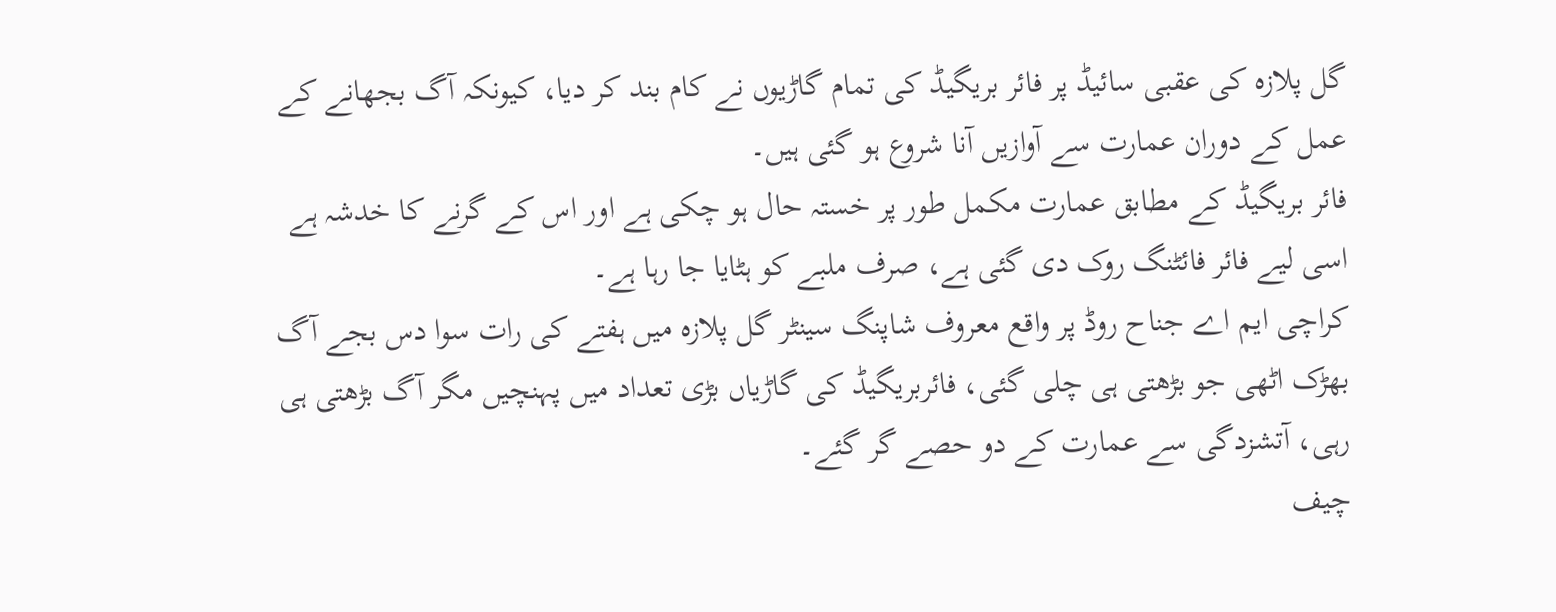گل پلازہ کی عقبی سائیڈ پر فائر بریگیڈ کی تمام گاڑیوں نے کام بند کر دیا، کیونکہ آگ بجھانے کے عمل کے دوران عمارت سے آوازیں آنا شروع ہو گئی ہیں۔
فائر بریگیڈ کے مطابق عمارت مکمل طور پر خستہ حال ہو چکی ہے اور اس کے گرنے کا خدشہ ہے اسی لیے فائر فائٹنگ روک دی گئی ہے، صرف ملبے کو ہٹایا جا رہا ہے۔
کراچی ایم اے جناح روڈ پر واقع معروف شاپنگ سینٹر گل پلازہ میں ہفتے کی رات سوا دس بجے آگ بھڑک اٹھی جو بڑھتی ہی چلی گئی، فائربریگیڈ کی گاڑیاں بڑی تعداد میں پہنچیں مگر آگ بڑھتی ہی رہی، آتشزدگی سے عمارت کے دو حصے گر گئے۔
چیف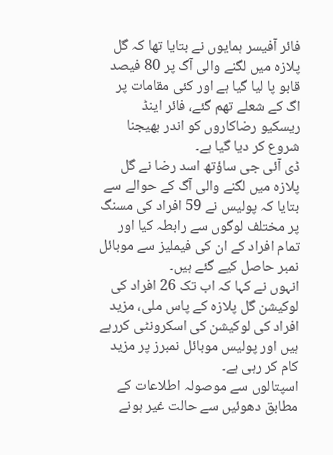فائر آفیسر ہمایوں نے بتایا تھا کہ گل پلازہ میں لگنے والی آگ پر 80 فیصد قابو پا لیا گیا ہے اور کئی مقامات پر اگ کے شعلے تھم گئے، فائر اینڈ ریسکیو رضاکاروں کو اندر بھیجنا شروع کر دیا گیا ہے۔
ڈی آئی جی ساؤتھ اسد رضا نے گل پلازہ میں لگنے والی آگ کے حوالے سے بتایا کہ پولیس نے 59 افراد کی مسنگ پر مختلف لوگوں سے رابطہ کیا اور تمام افراد کے ان کی فیملیز سے موبائل نمبر حاصل کیے گئے ہیں۔
انہوں نے کہا کہ اب تک 26 افراد کی لوکیشن گل پلازہ کے پاس ملی، مزید افراد کی لوکیشن کی اسکرونٹی کررہے ہیں اور پولیس موبائل نمبرز پر مزید کام کر رہی ہے۔
اسپتالوں سے موصولہ اطلاعات کے مطابق دھوئیں سے حالت غیر ہونے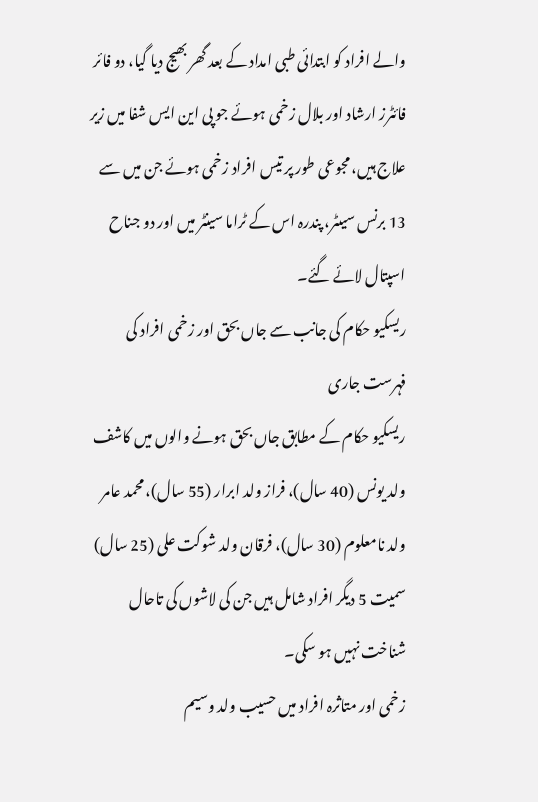والے افراد کو ابتدائی طبی امداد کے بعد گھر بھیج دیا گیا، دو فائر فائٹرز ارشاد اور بلال زخمی ہوئے جو پی این ایس شفا میں زیر علاج ہیں، مجوعی طور پر تیس افراد زخمی ہوئے جن میں سے 13 برنس سیںٹر، پندرہ اس کے ٹراما سینٹر میں اور دو جناح اسپتال لائے گئے۔
ریسکیو حکام کی جانب سے جاں بحق اور زخمی افراد کی فہرست جاری
ریسکیو حکام کے مطابق جاں بحق ہونے والوں میں کاشف ولد یونس (40 سال)، فراز ولد ابرار (55 سال)، محمد عامر ولد نامعلوم (30 سال)، فرقان ولد شوکت علی (25 سال) سمیت 5 دیگر افراد شامل ہیں جن کی لاشوں کی تاحال شناخت نہیں ہو سکی۔
زخمی اور متاثرہ افراد میں حسیب ولد وسیم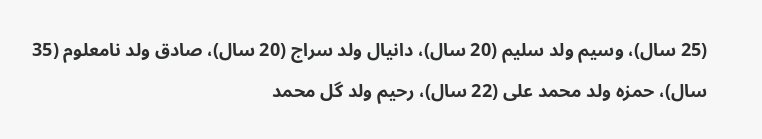(25 سال)، وسیم ولد سلیم (20 سال)، دانیال ولد سراج (20 سال)، صادق ولد نامعلوم (35 سال)، حمزہ ولد محمد علی (22 سال)، رحیم ولد گل محمد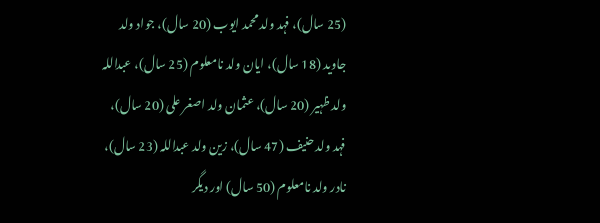(25 سال)، فہد ولد محمد ایوب (20 سال)، جواد ولد جاوید (18 سال)، ایان ولد نامعلوم (25 سال)، عبداللہ ولد ظہیر (20 سال)، عثمان ولد اصغر علی (20 سال)، فہد ولد حنیف (47 سال)، زین ولد عبداللہ (23 سال)، نادر ولد نامعلوم (50 سال) اور دیگر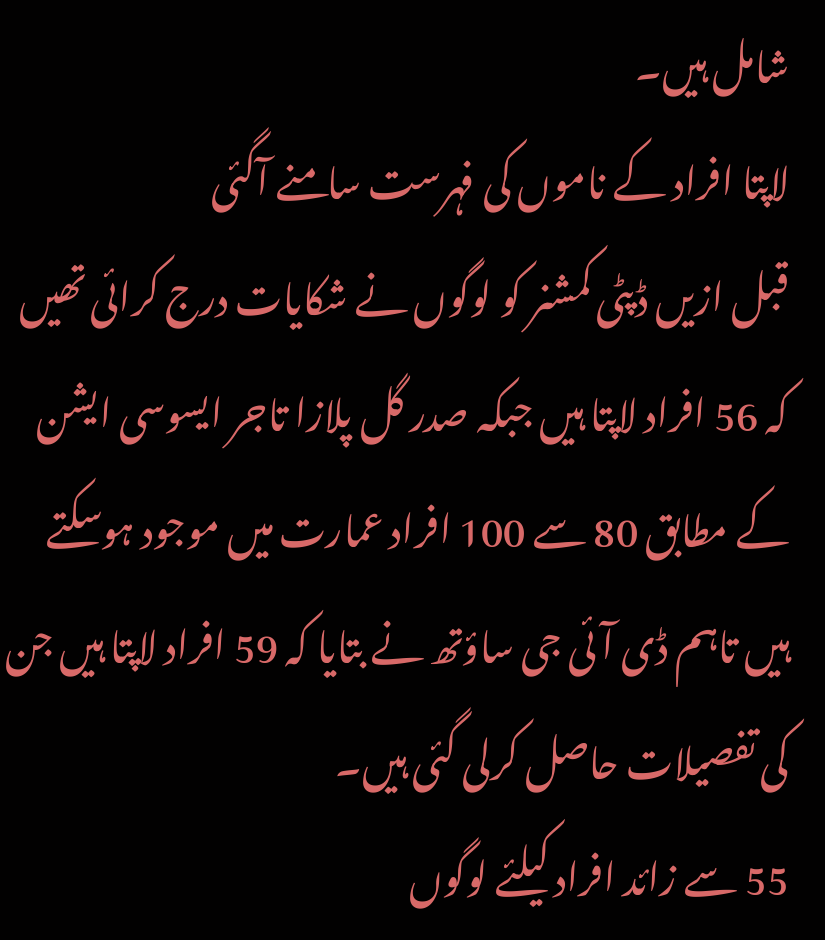شامل ہیں۔
لاپتا افراد کے ناموں کی فہرست سامنے آگئی
قبل ازیں ڈپٹی کمشنر کو لوگوں نے شکایات درج کرائی تھیں کہ 56 افراد لاپتا ہیں جبکہ صدر گل پلازا تاجر ایسوسی ایشن کے مطابق 80 سے 100 افراد عمارت میں موجود ہوسکتے ہیں تاہم ڈی آئی جی ساؤتھ نے بتایا کہ 59 افراد لاپتا ہیں جن کی تفصیلات حاصل کرلی گئی ہیں۔
55 سے زائد افراد کیلئے لوگوں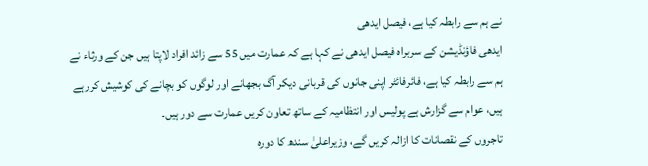نے ہم سے رابطہ کیا ہے، فیصل ایدھی
ایدھی فاؤنڈیشن کے سربراہ فیصل ایدھی نے کہا ہے کہ عمارت میں 55 سے زائد افراد لاپتا ہیں جن کے ورثاء نے ہم سے رابطہ کیا ہے، فائرفائٹر اپنی جانوں کی قربانی دیکر آگ بجھانے اور لوگوں کو بچانے کی کوشیش کررہے ہیں، عوام سے گزارش ہے پولیس اور انتظامیہ کے ساتھ تعاون کریں عمارت سے دور ہیں۔
تاجروں کے نقصانات کا ازالہ کریں گے، وزیراعلیٰ سندھ کا دورہ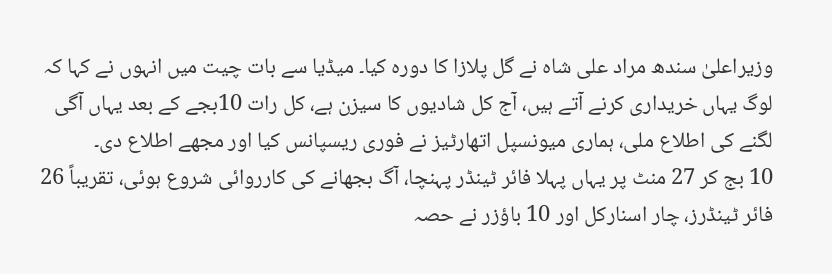وزیراعلیٰ سندھ مراد علی شاہ نے گل پلازا کا دورہ کیا۔ میڈیا سے بات چیت میں انہوں نے کہا کہ لوگ یہاں خریداری کرنے آتے ہیں، آج کل شادیوں کا سیزن ہے، کل رات 10بجے کے بعد یہاں آگی لگنے کی اطلاع ملی، ہماری میونسپل اتھارٹیز نے فوری ریسپانس کیا اور مجھے اطلاع دی۔
10 بج کر 27 منٹ پر یہاں پہلا فائر ٹینڈر پہنچا، آگ بجھانے کی کارروائی شروع ہوئی، تقریباً 26 فائر ٹینڈرز، چار اسنارکل اور 10 باؤزر نے حصہ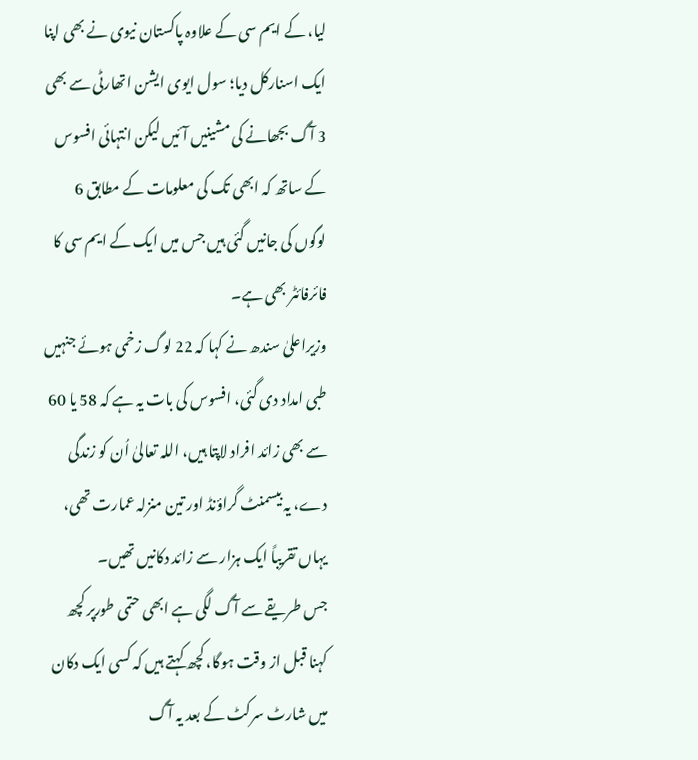لیا، کے ایم سی کے علاوہ پاکستان نیوی نے بھی اپنا ایک اسنارکل دیا؛ سول ایوی ایشن اتھارٹی سے بھی 3 آگ بجھانے کی مشینیں آئیں لیکن انتہائی افسوس کے ساتھ کہ ابھی تک کی معلومات کے مطابق 6 لوگوں کی جانیں گئی ہیں جس میں ایک کے ایم سی کا فائرفائٹر بھی ہے۔
وزیراعلیٰ سندھ نے کہا کہ 22 لوگ زخمی ہوئے جنہیں طبی امداد دی گئی، افسوس کی بات یہ ہے کہ 58 یا 60 سے بھی زائد افراد لاپتا ہیں، اللہ تعالیٰ اُن کو زندگی دے، یہ بیسمنٹ گراؤنڈ اور تین منزلہ عمارت تھی، یہاں تقریباً ایک ہزار سے زائد دکانیں تھیں۔
جس طریقے سے آگ لگی ہے ابھی حتمی طورپر کچھ کہنا قبل از وقت ہوگا، کچھ کہتے ہیں کہ کسی ایک دکان میں شارٹ سرکٹ کے بعد یہ آگ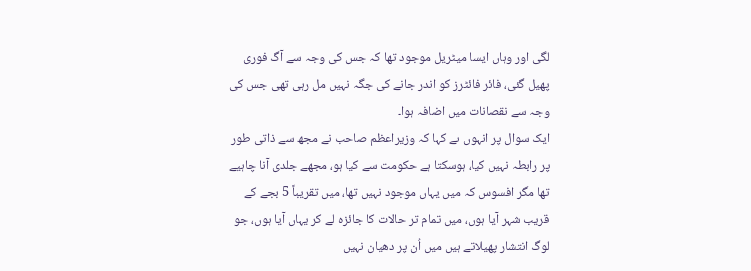لگی اور وہاں ایسا میٹریل موجود تھا کہ جس کی وجہ سے آگ فوری پھیل گئی، فائر فائٹرز کو اندر جانے کی جگہ نہیں مل رہی تھی جس کی وجہ سے نقصانات میں اضافہ ہوا۔
ایک سوال پر انہوں ںے کہا کہ وزیراعظم صاحب نے مجھ سے ذاتی طور پر رابطہ نہیں کیا، ہوسکتا ہے حکومت سے کیا ہو، مجھے جلدی آنا چاہیے تھا مگر افسوس کہ میں یہاں موجود نہیں تھا، میں تقریباً 5 بجے کے قریب شہر آیا ہوں، میں تمام تر حالات کا جائزہ لے کر یہاں آیا ہوں، جو لوگ انتشار پھیلاتے ہیں میں اُن پر دھیان نہیں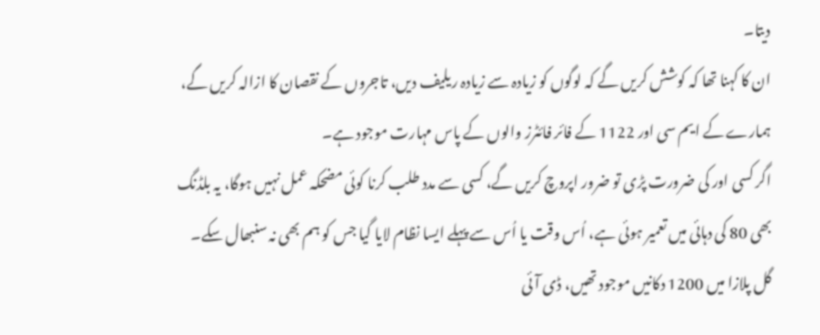دیتا۔
ان کا کہنا تھا کہ کوشش کریں گے کہ لوگوں کو زیادہ سے زیادہ ریلیف دیں، تاجروں کے نقصان کا ازالہ کریں گے، ہمارے کے ایم سی اور 1122 کے فائر فائٹرز والوں کے پاس مہارت موجود ہے۔
اگر کسی اور کی ضرورت پڑی تو ضرور اپروچ کریں گے، کسی سے مدد طلب کرنا کوئی مضحکہ عمل نہیں ہوگا، یہ بلڈنگ بھی 80 کی دہائی میں تعمیر ہوئی ہے، اُس وقت یا اُس سے پہلے ایسا نظام لایا گیا جس کو ہم بھی نہ سنبھال سکے۔
گل پلازا میں 1200 دکانیں موجود تھیں، ڈی آئی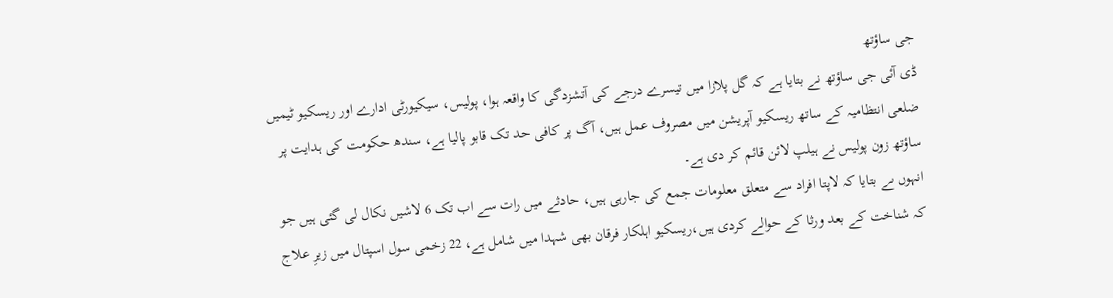جی ساؤتھ
ڈی آئی جی ساؤتھ نے بتایا ہے کہ گل پلازا میں تیسرے درجے کی آتشزدگی کا واقعہ ہوا، پولیس، سیکیورٹی ادارے اور ریسکیو ٹیمیں ضلعی انتظامیہ کے ساتھ ریسکیو آپریشن میں مصروف عمل ہیں، آگ پر کافی حد تک قابو پالیا ہے، سندھ حکومت کی ہدایت پر ساؤتھ زون پولیس نے ہیلپ لائن قائم کر دی ہے۔
انہوں ںے بتایا کہ لاپتا افراد سے متعلق معلومات جمع کی جارہی ہیں، حادثے میں رات سے اب تک 6 لاشیں نکال لی گئی ہیں جو کہ شناخت کے بعد ورثا کے حوالے کردی ہیں،ریسکیو اہلکار فرقان بھی شہدا میں شامل ہے، 22 زخمی سول اسپتال میں زیرِ علاج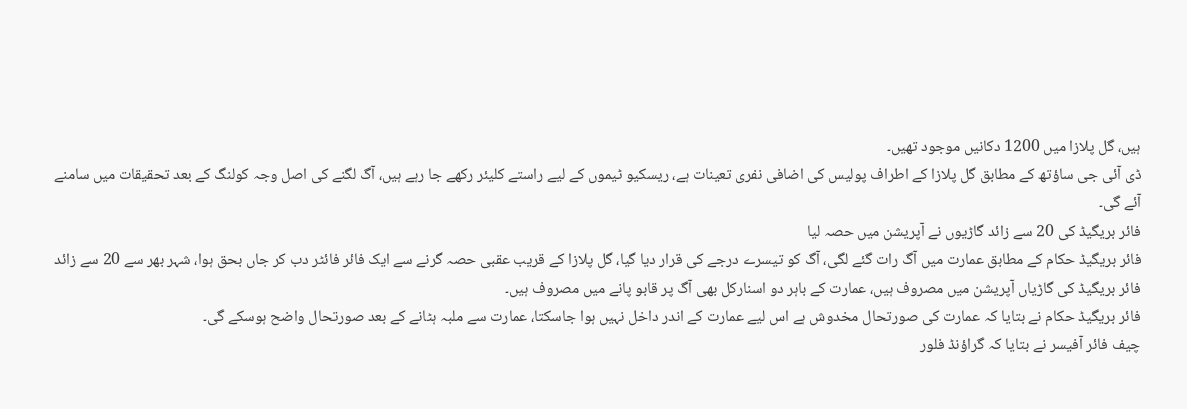ہیں، گل پلازا میں 1200 دکانیں موجود تھیں۔
ڈی آئی جی ساؤتھ کے مطابق گل پلازا کے اطراف پولیس کی اضافی نفری تعینات ہے، ریسکیو ٹیموں کے لیے راستے کلیئر رکھے جا رہے ہیں، آگ لگنے کی اصل وجہ کولنگ کے بعد تحقیقات میں سامنے آئے گی۔
فائر بریگیڈ کی 20 سے زائد گاڑیوں نے آپریشن میں حصہ لیا
فائر بریگیڈ حکام کے مطابق عمارت میں آگ رات گئے لگی، آگ کو تیسرے درجے کی قرار دیا گیا، گل پلازا کے قریب عقبی حصہ گرنے سے ایک فائر فائٹر دب کر جاں بحق ہوا، شہر بھر سے 20 سے زائد فائر بریگیڈ کی گاڑیاں آپریشن میں مصروف ہیں، عمارت کے باہر دو اسنارکل بھی آگ پر قابو پانے میں مصروف ہیں۔
فائر بریگیڈ حکام نے بتایا کہ عمارت کی صورتحال مخدوش ہے اس لیے عمارت کے اندر داخل نہیں ہوا جاسکتا، عمارت سے ملبہ ہٹانے کے بعد صورتحال واضح ہوسکے گی۔
چیف فائر آفیسر نے بتایا کہ گراؤنڈ فلور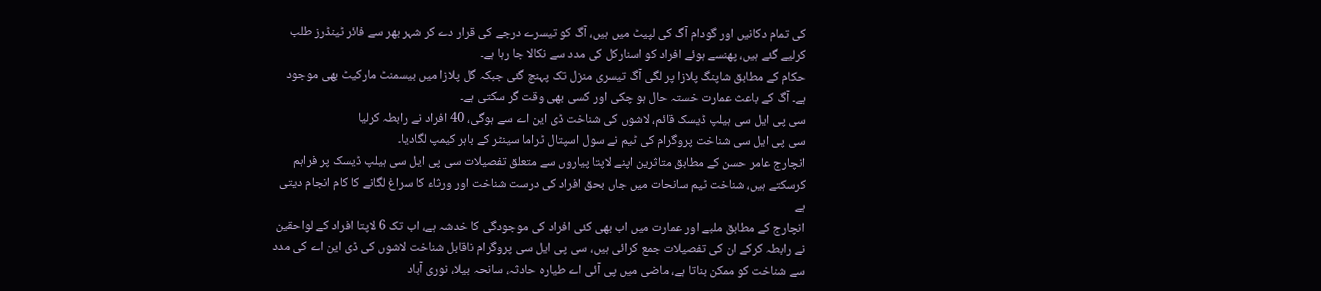کی تمام دکانیں اور گودام آگ کی لپیٹ میں ہیں، آگ کو تیسرے درجے کی قرار دے کر شہر بھر سے فائر ٹینڈرز طلب کرلیے گئے ہیں، پھنسے ہوئے افراد کو اسنارکل کی مدد سے نکالا جا رہا ہے۔
حکام کے مطابق شاپنگ پلازا پر لگی آگ تیسری منزل تک پہنچ گئی جبکہ گل پلازا میں بیسمنٹ مارکیٹ بھی موجود ہے۔ آگ کے باعث عمارت خستہ حال ہو چکی اور کسی بھی وقت گر سکتی ہے۔
سی پی ایل سی ہیلپ ڈیسک قائم، لاشوں کی شناخت ڈی این اے سے ہوگی، 40 افراد نے رابطہ کرلیا
سی پی ایل سی شناخت پروگرام کی ٹیم نے سول اسپتال ٹراما سینٹر کے باہر کیمپ لگادیا۔
انچارج عامر حسن کے مطابق متاثرین اپنے لاپتا پیاروں سے متعلق تفصیلات سی پی ایل سی ہیلپ ڈیسک پر فراہم کرسکتے ہیں، شناخت ٹیم سانحات میں جاں بحق افراد کی درست شناخت اور ورثاء کا سراغ لگانے کا کام انجام دیتی ہے
انچارج کے مطابق ملبے اور عمارت میں اب بھی کئی افراد کی موجودگی کا خدشہ ہے، اب تک 6 لاپتا افراد کے لواحقین نے رابطہ کرکے ان کی تفصیلات جمع کرائی ہیں، سی پی ایل سی پروگرام ناقابل شناخت لاشوں کی ڈی این اے کی مدد سے شناخت کو ممکن بناتا ہے، ماضی میں پی آئی اے طیارہ حادثہ، سانحہ بیلا، نوری آباد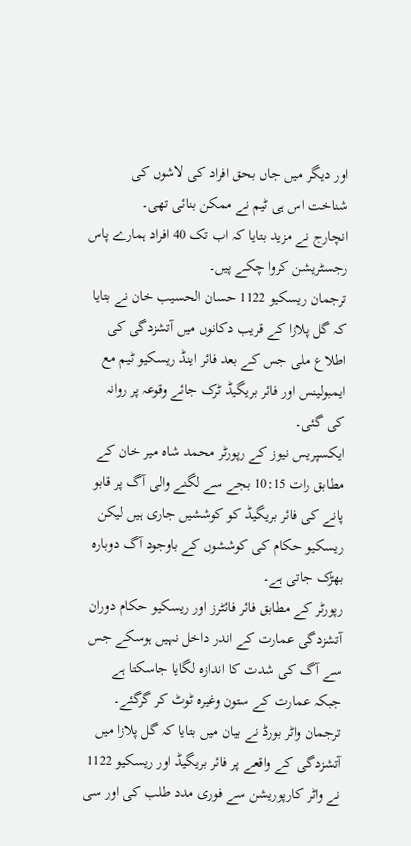اور دیگر میں جاں بحق افراد کی لاشوں کی شناخت اس ہی ٹیم نے ممکن بنائی تھی۔
انچارج نے مزید بتایا کہ اب تک 40 افراد ہمارے پاس رجسٹریشن کروا چکے پیں۔
ترجمان ریسکیو 1122 حسان الحسیب خان نے بتایا کہ گل پلازا کے قریب دکانوں میں آتشزدگی کی اطلاع ملی جس کے بعد فائر اینڈ ریسکیو ٹیم مع ایمبولینس اور فائر بریگیڈ ٹرک جائے وقوعہ پر روانہ کی گئی۔
ایکسپریس نیوز کے رپورٹر محمد شاہ میر خان کے مطابق رات 10:15 بجے سے لگنے والی آگ پر قابو پانے کی فائر بریگیڈ کو کوششیں جاری ہیں لیکن ریسکیو حکام کی کوششوں کے باوجود آگ دوبارہ بھڑک جاتی ہے۔
رپورٹر کے مطابق فائر فائٹرز اور ریسکیو حکام دوران آتشزدگی عمارت کے اندر داخل نہیں ہوسکے جس سے آگ کی شدت کا اندازہ لگایا جاسکتا ہے جبکہ عمارت کے ستون وغیرہ ٹوٹ کر گرگئے۔
ترجمان واٹر بورڈ نے بیان میں بتایا کہ گل پلازا میں آتشزدگی کے واقعے پر فائر بریگیڈ اور ریسکیو 1122 نے واٹر کارپوریشن سے فوری مدد طلب کی اور سی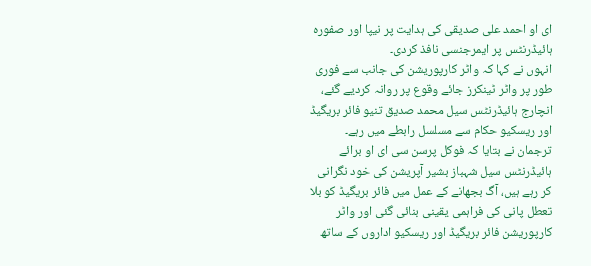ای او احمد علی صدیقی کی ہدایت پر نیپا اور صفورہ ہائیڈرنٹس پر ایمرجنسی نافذ کردی۔
انہوں نے کہا کہ واٹر کارپوریشن کی جانب سے فوری طور پر واٹر ٹینکرز جائے وقوع پر روانہ کردیے گئے، انچارج ہائیڈرنٹس سیل محمد صدیق تنیو فائر بریگیڈ اور ریسکیو حکام سے مسلسل رابطے میں رہے۔
ترجمان نے بتایا کہ فوکل پرسن سی ای او برائے ہائیڈرنٹس سیل شہباز بشیر آپریشن کی خود نگرانی کر رہے ہیں، آگ بجھانے کے عمل میں فائر بریگیڈ کو بلا تعطل پانی کی فراہمی یقینی بنائی گئی اور واٹر کارپوریشن فائر بریگیڈ اور ریسکیو اداروں کے ساتھ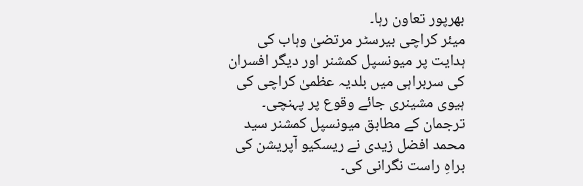بھرپور تعاون رہا۔
میئر کراچی بیرسٹر مرتضیٰ وہاب کی ہدایت پر میونسپل کمشنر اور دیگر افسران کی سربراہی میں بلدیہ عظمیٰ کراچی کی ہیوی مشینری جائے وقوع پر پہنچی۔
ترجمان کے مطابق میونسپل کمشنر سید محمد افضل زیدی نے ریسکیو آپریشن کی براہِ راست نگرانی کی۔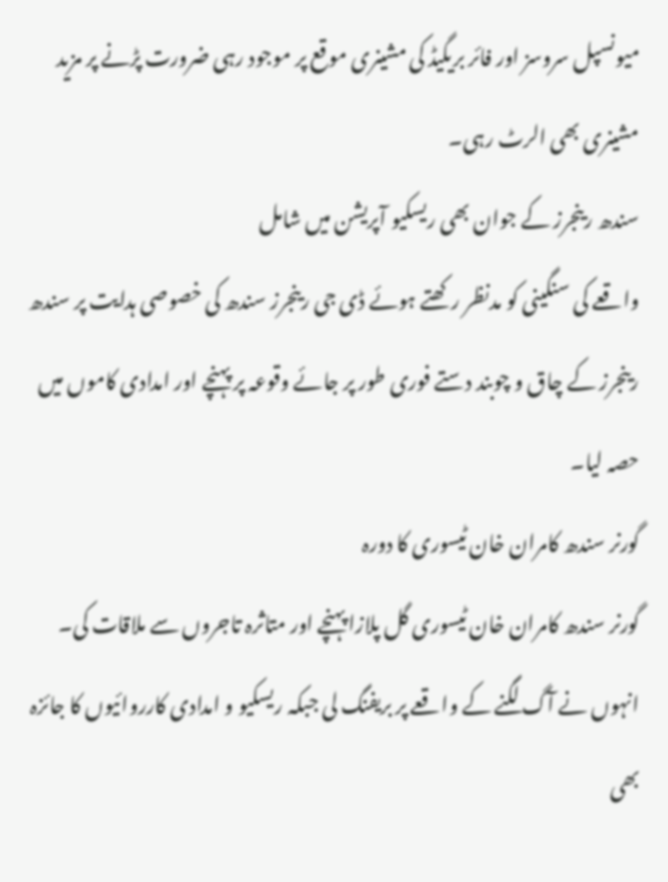میونسپل سروسز اور فائر بریگیڈ کی مشینری موقع پر موجود رہی ضرورت پڑنے پر مزید مشینری بھی الرٹ رہی۔
سندھ رینجرز کے جوان بھی ریسکیو آپریشن میں شامل
واقعے کی سنگینی کو مدنظر رکھتے ہوئے ڈی جی رینجرز سندھ کی خصوصی ہدایت پر سندھ رینجرز کے چاق و چوبند دستے فوری طور پر جائے وقوعہ پر پہنچے اور امدادی کاموں میں حصہ لیا۔
گورنر سندھ کامران خان ٹیسوری کا دورہ
گورنر سندھ کامران خان ٹیسوری گل پلازا پہنچے اور متاثرہ تاجروں سے ملاقات کی۔ انہوں نے آگ لگنے کے واقعے پر بریفنگ لی جبکہ ریسکیو و امدادی کارروائیوں کا جائزہ بھی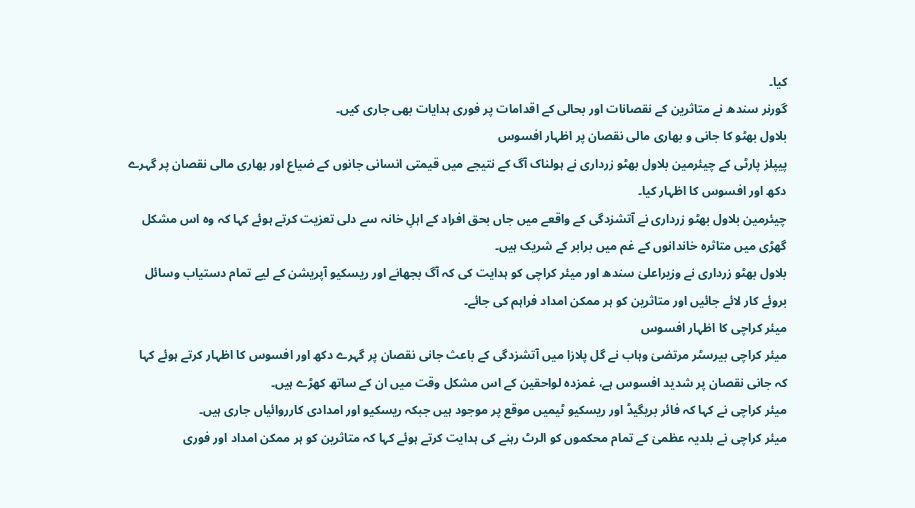کیا۔
گورنر سندھ نے متاثرین کے نقصانات اور بحالی کے اقدامات پر فوری ہدایات بھی جاری کیں۔
بلاول بھٹو کا جانی و بھاری مالی نقصان پر اظہار افسوس
پیپلز پارٹی کے چیئرمین بلاول بھٹو زرداری نے ہولناک آگ کے نتیجے میں قیمتی انسانی جانوں کے ضیاع اور بھاری مالی نقصان پر گہرے دکھ اور افسوس کا اظہار کیا۔
چیئرمین بلاول بھٹو زرداری نے آتشزدگی کے واقعے میں جاں بحق افراد کے اہلِ خانہ سے دلی تعزیت کرتے ہوئے کہا کہ وہ اس مشکل گھڑی میں متاثرہ خاندانوں کے غم میں برابر کے شریک ہیں۔
بلاول بھٹو زرداری نے وزیراعلیٰ سندھ اور میئر کراچی کو ہدایت کی کہ آگ بجھانے اور ریسکیو آپریشن کے لیے تمام دستیاب وسائل بروئے کار لائے جائیں اور متاثرین کو ہر ممکن امداد فراہم کی جائے۔
میئر کراچی کا اظہار افسوس
میئر کراچی بیرسٹر مرتضیٰ وہاب نے گل پلازا میں آتشزدگی کے باعث جانی نقصان پر گہرے دکھ اور افسوس کا اظہار کرتے ہوئے کہا کہ جانی نقصان پر شدید افسوس ہے، غمزدہ لواحقین کے اس مشکل وقت میں ان کے ساتھ کھڑے ہیں۔
میئر کراچی نے کہا کہ فائر بریگیڈ اور ریسکیو ٹیمیں موقع پر موجود ہیں جبکہ ریسکیو اور امدادی کارروائیاں جاری ہیں۔
میئر کراچی نے بلدیہ عظمیٰ کے تمام محکموں کو الرٹ رہنے کی ہدایت کرتے ہوئے کہا کہ متاثرین کو ہر ممکن امداد اور فوری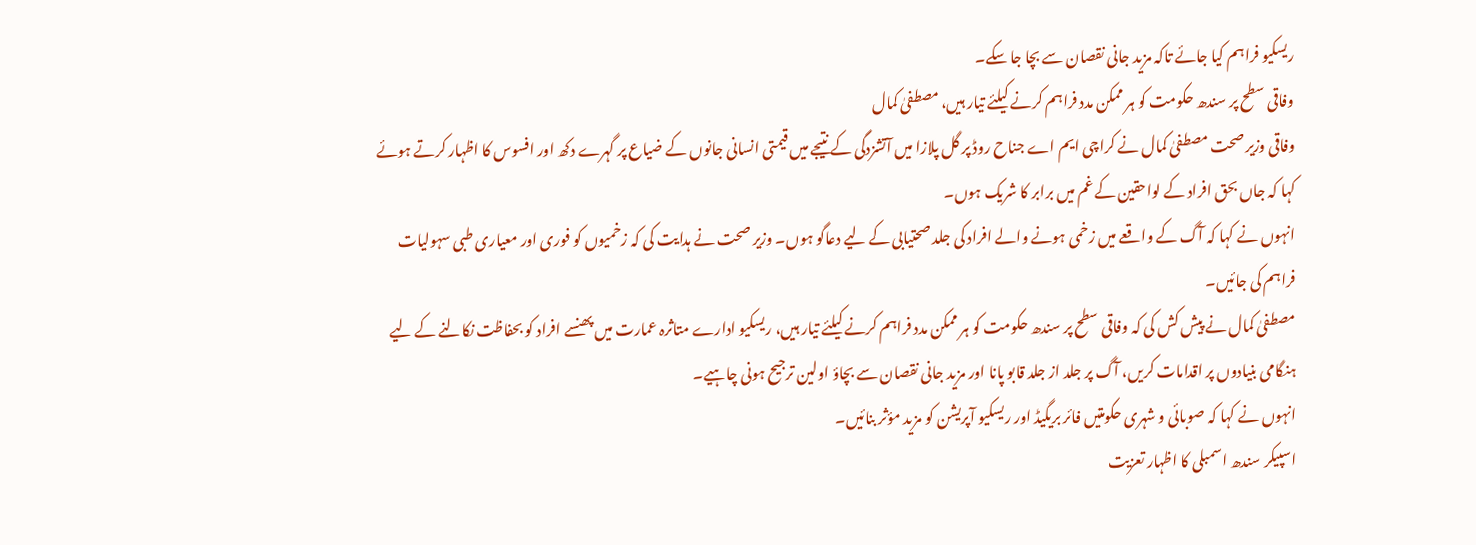ریسکیو فراہم کیا جائے تاکہ مزید جانی نقصان سے بچا جا سکے۔
وفاقی سطح پر سندھ حکومت کو ہر ممکن مدد فراہم کرنے کیلئے تیار ہیں، مصطفیٰ کمال
وفاقی وزیر صحت مصطفیٰ کمال نے کراچی ایم اے جناح روڈ پر گل پلازا میں آتشزدگی کے نتیجے میں قیمتی انسانی جانوں کے ضیاع پر گہرے دکھ اور افسوس کا اظہار کرتے ہوئے کہا کہ جاں بحق افراد کے لواحقین کے غم میں برابر کا شریک ہوں۔
انہوں نے کہا کہ آگ کے واقعے میں زخمی ہونے والے افراد کی جلد صحتیابی کے لیے دعاگو ہوں۔ وزیر صحت نے ہدایت کی کہ زخمیوں کو فوری اور معیاری طبی سہولیات فراہم کی جائیں۔
مصطفیٰ کمال نے پیش کش کی کہ وفاقی سطح پر سندھ حکومت کو ہر ممکن مدد فراہم کرنے کیلئے تیار ہیں، ریسکیو ادارے متاثرہ عمارت میں پھنسے افراد کو بحفاظت نکالنے کے لیے ہنگامی بنیادوں پر اقدامات کریں، آگ پر جلد از جلد قابو پانا اور مزید جانی نقصان سے بچاؤ اولین ترجیح ہونی چاہیے۔
انہوں نے کہا کہ صوبائی و شہری حکومتیں فائر بریگیڈ اور ریسکیو آپریشن کو مزید مؤثر بنائیں۔
اسپیکر سندھ اسمبلی کا اظہار تعزیت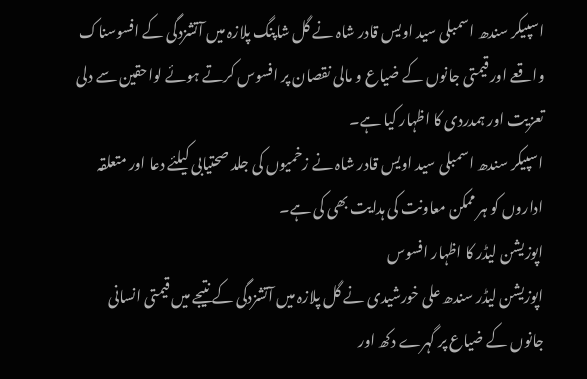اسپیکر سندھ اسمبلی سید اویس قادر شاہ نے گل شاپنگ پلازہ میں آتشزدگی کے افسوسناک واقعے اور قیمتی جانوں کے ضیاع و مالی نقصان پر افسوس کرتے ہوئے لواحقین سے دلی تعزیت اور ہمدردی کا اظہار کیا ہے۔
اسپیکر سندھ اسمبلی سید اویس قادر شاہ نے زخمیوں کی جلد صحتیابی کیلئے دعا اور متعلقہ اداروں کو ہر ممکن معاونت کی ہدایت بھی کی ہے۔
اپوزیشن لیڈر کا اظہار افسوس
اپوزیشن لیڈر سندھ علی خورشیدی نے گل پلازہ میں آتشزدگی کے نتیجے میں قیمتی انسانی جانوں کے ضیاع پر گہرے دکھ اور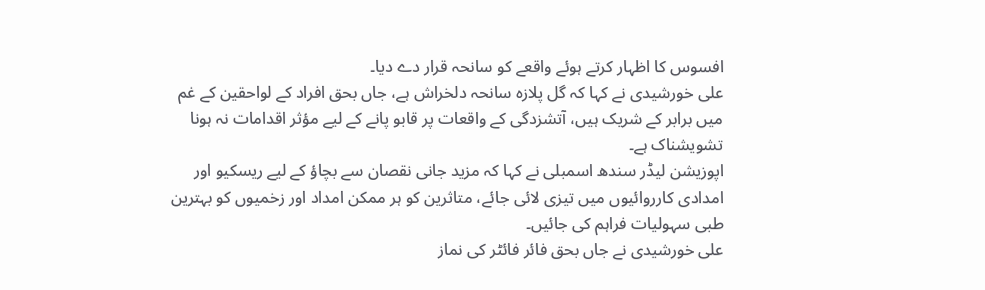افسوس کا اظہار کرتے ہوئے واقعے کو سانحہ قرار دے دیا۔
علی خورشیدی نے کہا کہ گل پلازہ سانحہ دلخراش ہے، جاں بحق افراد کے لواحقین کے غم میں برابر کے شریک ہیں، آتشزدگی کے واقعات پر قابو پانے کے لیے مؤثر اقدامات نہ ہونا تشویشناک ہے۔
اپوزیشن لیڈر سندھ اسمبلی نے کہا کہ مزید جانی نقصان سے بچاؤ کے لیے ریسکیو اور امدادی کارروائیوں میں تیزی لائی جائے، متاثرین کو ہر ممکن امداد اور زخمیوں کو بہترین طبی سہولیات فراہم کی جائیں۔
علی خورشیدی نے جاں بحق فائر فائٹر کی نماز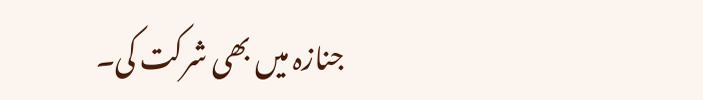جنازہ میں بھی شرکت کی۔